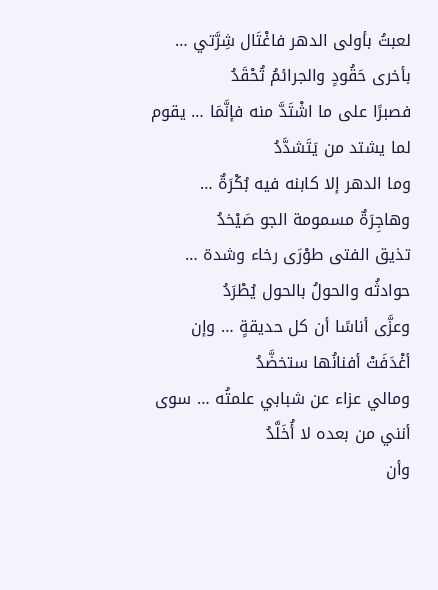لعبتُ بأولى الدهر فاغْتَال شِرَّتي … بأخرى حَقُودٍ والجرائمُ تُحْقَدُ
فصبرًا على ما اشْتَدَّ منه فإنَّمَا … يقوم لما يشتد من يَتَشدَّدُ
وما الدهر إلا كابنه فيه بُكْرَةٌ … وهاجِرَةٌ مسمومة الجو صَيْخدُ
تذيق الفتى طوْرَى رخاء وشدة … حوادثُه والحولُ بالحول يُطْرَدُ
وعزَّى أناسًا أن كل حديقةٍ … وإن أغْدَفَتْ أفنانُها ستخضَّدُ
ومالي عزاء عن شبابي علمتُه … سوى أنني من بعده لا أُخَلَّدُ
وأن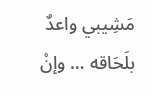مَشِيبي واعدٌ بلَحَاقه … وإنْ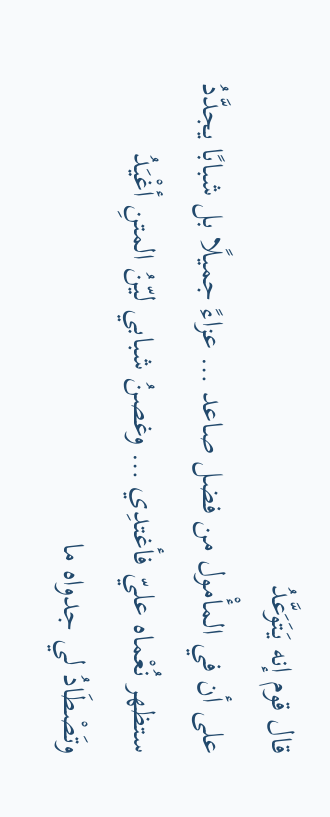قال قوم إنه يَتَوَعَّدُ
على أن في المأْمول من فضل صاعد … عزاءً جميلًا بل شبابًا يجدَّدُ
ستظهر نُعْماه عليّ فأغتدِي … وغصنُ شبابي ليّنُ المتنِ أغْيَدُ
وتَصْطَادُ لي جدواه ما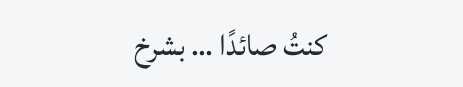كنتُ صائدًا … بشرخ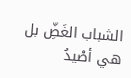الشباب الغَضِّ بل هي أصْيدُ